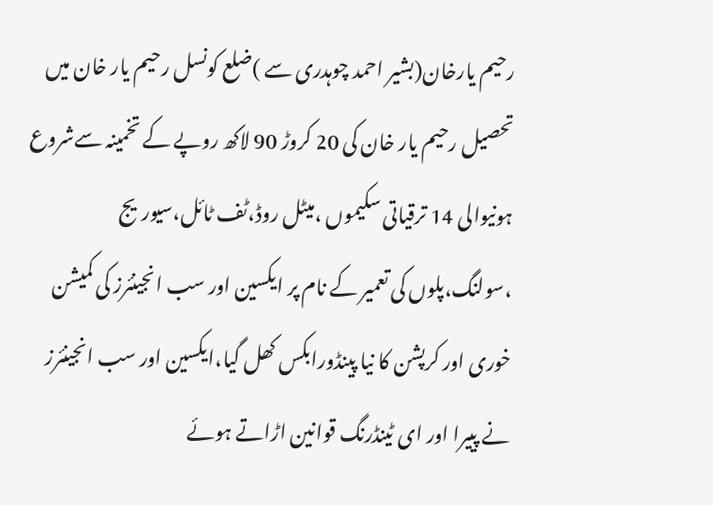رحیم یارخان(بشیر احمد چوہدری سے )ضلع کونسل رحیم یار خان میں تحصیل رحیم یار خان کی 20 کروڑ 90 لاکھ روپے کے تخمینہ سےشروع ہونیوالی 14 ترقیاتی سکیموں ،میٹل روڈ،ٹف ٹائل،سیوریج ،سولنگ،پلوں کی تعمیر کے نام پر ایکسین اور سب انجینئرز کی کمیشن خوری اور کرپشن کا نیا پینڈورابکس کھل گیا،ایکسین اور سب انجینئرز نے پییرا اور ای ٹینڈرنگ قوانین اڑاتے ہوئے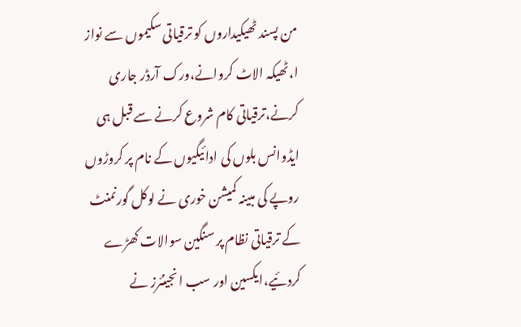من پسند ٹھیکیداروں کو ترقیاتی سکیموں سے نواز ا،ٹھیکہ الاٹ کروانے،ورک آرڈر جاری کرنے،ترقیاتی کام شروع کرنے سے قبل ہی ایڈوانس بلوں کی ادائیگیوں کے نام پر کروڑوں روپے کی مبینہ کمیشن خوری نے لوکل گورنمنٹ کے ترقیاتی نظام پر سنگین سوالات کھڑے کردئیے،ایکسین اور سب انجینئرز نے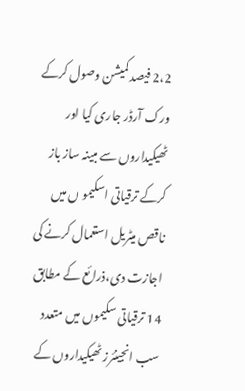2،2 فیصد کمیشن وصول کرکے ورک آرڈر جاری کیا اور ٹھیکیداروں سے مبینہ ساز باز کرکے ترقیاتی اسکیمو ں میں ناقص میٹریل استعمال کرنے کی اجازت دی،ذرائع کے مطابق 14 ترقیاتی سکیموں میں متعدد سب انجینئرز ٹھیکیداروں کے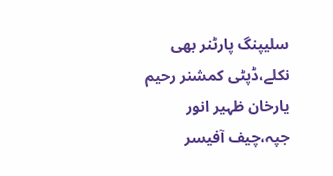سلیپنگ پارٹنر بھی نکلے،ڈپٹی کمشنر رحیم یارخان ظہیر انور جپہ،چیف آفیسر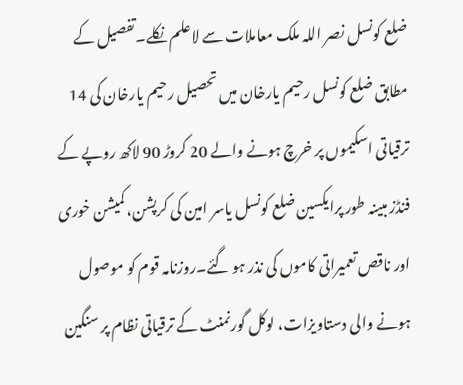ضلع کونسل نصر اللہ ملک معاملات سے لاعلم نکلے۔تفصیل کے مطابق ضلع کونسل رحیم یارخان میں تحصیل رحیم یارخان کی 14 ترقیاتی اسکیموں پر خرچ ہونے والے 20 کروڑ 90 لاکھ روپے کے فنڈز مبینہ طور پرایکسین ضلع کونسل یاسر امین کی کرپشن، کمیشن خوری اور ناقص تعمیراتی کاموں کی نذر ہو گئے۔روزنامہ قوم کو موصول ہونے والی دستاویزات، لوکل گورنمنٹ کے ترقیاتی نظام پر سنگین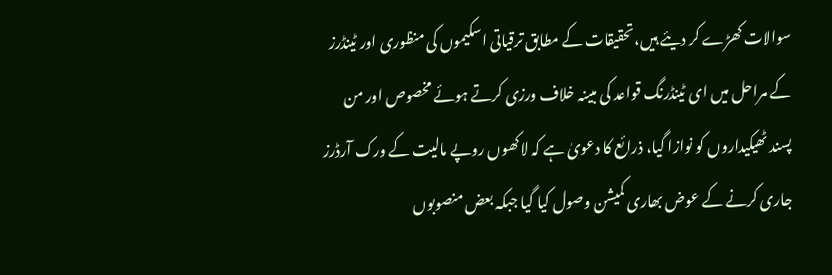سوالات کھڑے کر دیئے ہیں،تحقیقات کے مطابق ترقیاتی اسکیموں کی منظوری اور ٹینڈرز کے مراحل میں ای ٹینڈرنگ قواعد کی مبینہ خلاف ورزی کرتے ہوئے مخصوص اور من پسند ٹھیکیداروں کو نوازا گیا، ذرائع کا دعویٰ ہے کہ لاکھوں روپے مالیت کے ورک آرڈرز جاری کرنے کے عوض بھاری کمیشن وصول کیا گیا جبکہ بعض منصوبوں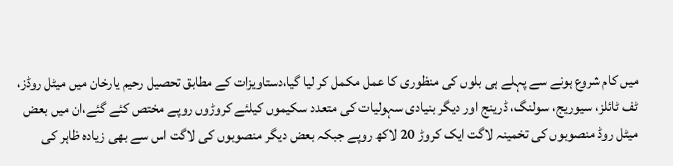میں کام شروع ہونے سے پہلے ہی بلوں کی منظوری کا عمل مکمل کر لیا گیا،دستاویزات کے مطابق تحصیل رحیم یارخان میں میٹل روڈز، ٹف ٹائلز، سیوریج، سولنگ، ڈرینج اور دیگر بنیادی سہولیات کی متعدد سکیموں کیلئے کروڑوں روپے مختص کئے گئے،ان میں بعض میٹل روڈ منصوبوں کی تخمینہ لاگت ایک کروڑ 20 لاکھ روپے جبکہ بعض دیگر منصوبوں کی لاگت اس سے بھی زیادہ ظاہر کی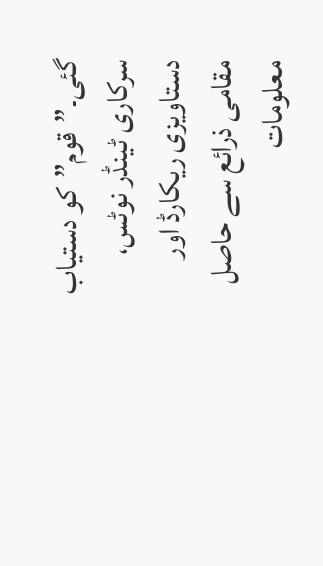گئی۔”قوم”کو دستیاب سرکاری ٹینڈر نوٹس، دستاویزی ریکارڈ اور مقامی ذرائع سے حاصل معلومات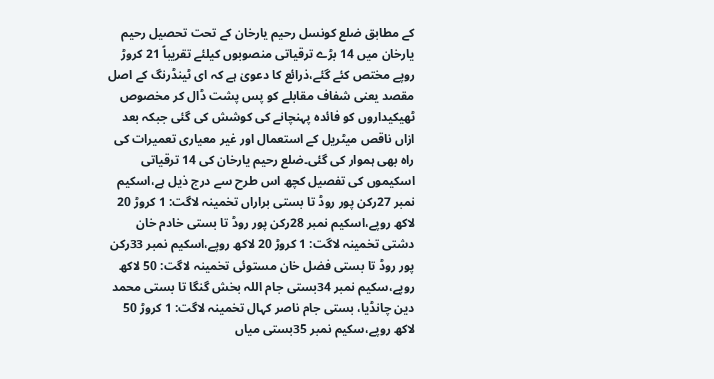کے مطابق ضلع کونسل رحیم یارخان کے تحت تحصیل رحیم یارخان میں 14 بڑے ترقیاتی منصوبوں کیلئے تقریباً 21 کروڑ روپے مختص کئے گئے،ذرائع کا دعویٰ ہے کہ ای ٹینڈرنگ کے اصل مقصد یعنی شفاف مقابلے کو پس پشت ڈال کر مخصوص ٹھیکیداروں کو فائدہ پہنچانے کی کوشش کی گئی جبکہ بعد ازاں ناقص میٹریل کے استعمال اور غیر معیاری تعمیرات کی راہ بھی ہموار کی گئی۔ضلع رحیم یارخان کی 14 ترقیاتی اسکیموں کی تفصیل کچھ اس طرح سے درج ذیل ہے،اسکیم نمبر 27رکن پور روڈ تا بستی براراں تخمینہ لاگت: 1 کروڑ 20 لاکھ روپے،اسکیم نمبر 28رکن پور روڈ تا بستی خادم خان دشتی تخمینہ لاگت: 1 کروڑ 20 لاکھ روپے،اسکیم نمبر 33رکن پور روڈ تا بستی فضل خان مستوئی تخمینہ لاگت: 50 لاکھ روپے،سکیم نمبر 34بستی جام اللہ بخش گنگا تا بستی محمد دین چانڈیا، بستی جام ناصر کہال تخمینہ لاگت: 1 کروڑ 50 لاکھ روپے،سکیم نمبر 35بستی میاں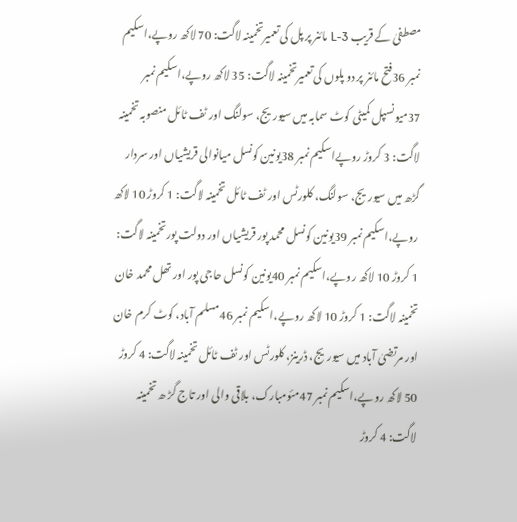مصطفیٰ کے قریب 3-L مائنر پر پل کی تعمیرتخمینہ لاگت: 70 لاکھ روپے،اسکیم نمبر 36فتح مائنر پر دو پلوں کی تعمیرتخمینہ لاگت: 35 لاکھ روپے،اسکیم نمبر 37میونسپل کمیٹی کوٹ سمابہ میں سیوریج، سولنگ اور ٹف ٹائل منصوبہ تخمینہ لاگت: 3 کروڑ روپےاسکیم نمبر 38یونین کونسل میانوالی قریشیاں اور سردار گڑھ میں سیوریج، سولنگ، کلورٹس اور ٹف ٹائل تخمینہ لاگت: 1 کروڑ 10 لاکھ روپے،اسکیم نمبر 39یونین کونسل محمد پور قریشیاں اور دولت پورتخمینہ لاگت: 1 کروڑ 10 لاکھ روپے،اسکیم نمبر 40یونین کونسل حاجی پور اور تھل محمد خان تخمینہ لاگت: 1 کروڑ 10 لاکھ روپے،اسکیم نمبر 46مسلم آباد، کوٹ کرم خان اور مرتضیٰ آباد میں سیوریج، ڈرینز، کلورٹس اور ٹف ٹائل تخمینہ لاگت: 4 کروڑ 50 لاکھ روپے،اسکیم نمبر 47مئومبارک، بلاقی والی اور تاج گڑ ھ تخمینہ لاگت: 4 کروڑ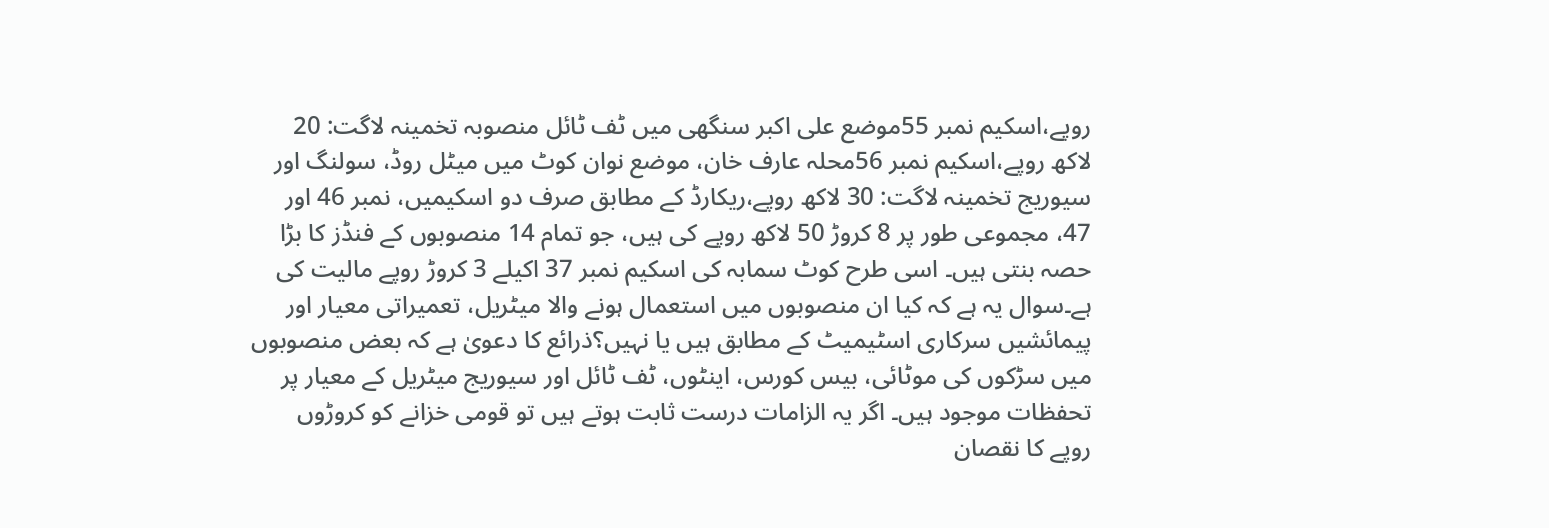روپے،اسکیم نمبر 55موضع علی اکبر سنگھی میں ٹف ٹائل منصوبہ تخمینہ لاگت: 20 لاکھ روپے،اسکیم نمبر 56محلہ عارف خان، موضع نوان کوٹ میں میٹل روڈ، سولنگ اور سیوریج تخمینہ لاگت: 30 لاکھ روپے،ریکارڈ کے مطابق صرف دو اسکیمیں، نمبر 46 اور 47، مجموعی طور پر 8 کروڑ 50 لاکھ روپے کی ہیں، جو تمام 14 منصوبوں کے فنڈز کا بڑا حصہ بنتی ہیں۔ اسی طرح کوٹ سمابہ کی اسکیم نمبر 37 اکیلے 3 کروڑ روپے مالیت کی ہے۔سوال یہ ہے کہ کیا ان منصوبوں میں استعمال ہونے والا میٹریل، تعمیراتی معیار اور پیمائشیں سرکاری اسٹیمیٹ کے مطابق ہیں یا نہیں؟ذرائع کا دعویٰ ہے کہ بعض منصوبوں میں سڑکوں کی موٹائی، بیس کورس، اینٹوں، ٹف ٹائل اور سیوریج میٹریل کے معیار پر تحفظات موجود ہیں۔ اگر یہ الزامات درست ثابت ہوتے ہیں تو قومی خزانے کو کروڑوں روپے کا نقصان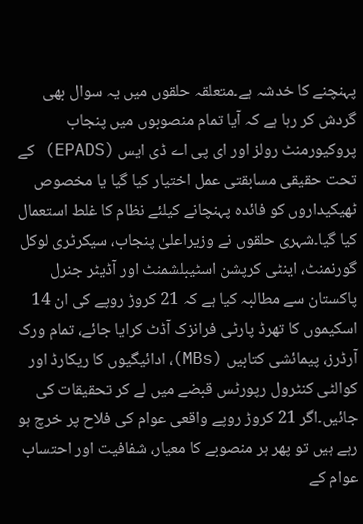پہنچنے کا خدشہ ہے۔متعلقہ حلقوں میں یہ سوال بھی گردش کر رہا ہے کہ آیا تمام منصوبوں میں پنجاب پروکیورمنٹ رولز اور ای پی اے ڈی ایس (EPADS) کے تحت حقیقی مسابقتی عمل اختیار کیا گیا یا مخصوص ٹھیکیداروں کو فائدہ پہنچانے کیلئے نظام کا غلط استعمال کیا گیا۔شہری حلقوں نے وزیراعلیٰ پنجاب، سیکرٹری لوکل گورنمنٹ، اینٹی کرپشن اسٹیبلشمنٹ اور آڈیٹر جنرل پاکستان سے مطالبہ کیا ہے کہ 21 کروڑ روپے کی ان 14 اسکیموں کا تھرڈ پارٹی فرانزک آڈٹ کرایا جائے، تمام ورک آرڈرز، پیمائشی کتابیں (MBs)، ادائیگیوں کا ریکارڈ اور کوالٹی کنٹرول رپورٹس قبضے میں لے کر تحقیقات کی جائیں۔اگر 21 کروڑ روپے واقعی عوام کی فلاح پر خرچ ہو رہے ہیں تو پھر ہر منصوبے کا معیار، شفافیت اور احتساب عوام کے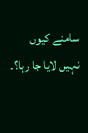سامنے کیوں نہیں لایا جا رہا؟۔